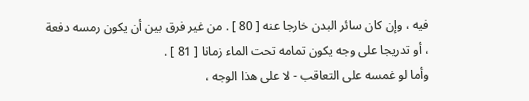فيه ، وإن كان سائر البدن خارجا عنه [ 80 ] . من غير فرق بين أن يكون رمسه دفعة ، أو تدريجا على وجه يكون تمامه تحت الماء زمانا [ 81 ] .
وأما لو غمسه على التعاقب - لا على هذا الوجه ،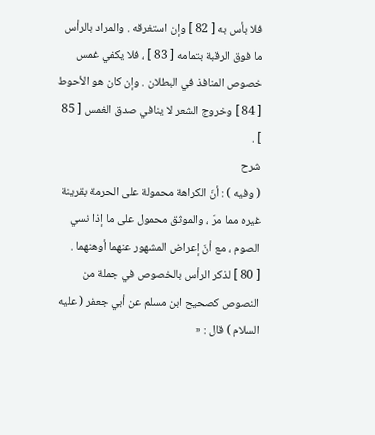فلا بأس به [ 82 ] وإن استغرقه . والمراد بالرأس ما فوق الرقبة بتمامه [ 83 ] ، فلا يكفي غمس خصوص المنافذ في البطلان . وإن كان هو الأحوط [ 84 ] وخروج الشعر لا ينافي صدق الغمس [ 85 ] .
شرح
( وفيه ) : أنّ الكراهة محمولة على الحرمة بقرينة غيره مما مرّ ، والموثق محمول على ما إذا نسي الصوم ، مع أنّ إعراض المشهور عنهما أوهنهما .
[ 80 ] لذكر الرأس بالخصوص في جملة من النصوص كصحيح ابن مسلم عن أبي جعفر ( عليه السلام ) قال : «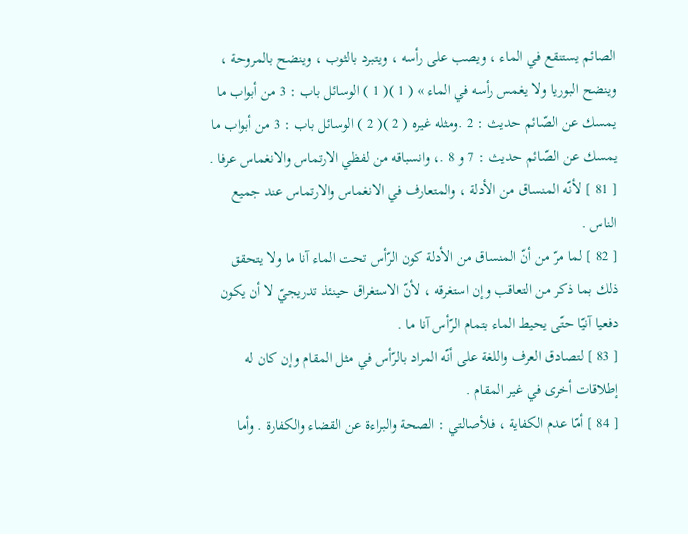الصائم يستنقع في الماء ، ويصب على رأسه ، ويتبرد بالثوب ، وينضح بالمروحة ، وينضح البوريا ولا يغمس رأسه في الماء » ( 1 )( 1 ) الوسائل باب : 3 من أبواب ما يمسك عن الصّائم حديث : 2 .ومثله غيره ( 2 )( 2 ) الوسائل باب : 3 من أبواب ما يمسك عن الصّائم حديث : 7 و 8 .، وانسباقه من لفظي الارتماس والانغماس عرفا .
[ 81 ] لأنّه المنساق من الأدلة ، والمتعارف في الانغماس والارتماس عند جميع الناس .
[ 82 ] لما مرّ من أنّ المنساق من الأدلة كون الرّأس تحت الماء آنا ما ولا يتحقق ذلك بما ذكر من التعاقب وإن استغرقه ، لأنّ الاستغراق حينئذ تدريجيّ لا أن يكون دفعيا آنيّا حتّى يحيط الماء بتمام الرّأس آنا ما .
[ 83 ] لتصادق العرف واللغة على أنّه المراد بالرّأس في مثل المقام وإن كان له إطلاقات أخرى في غير المقام .
[ 84 ] أمّا عدم الكفاية ، فلأصالتي : الصحة والبراءة عن القضاء والكفارة . وأما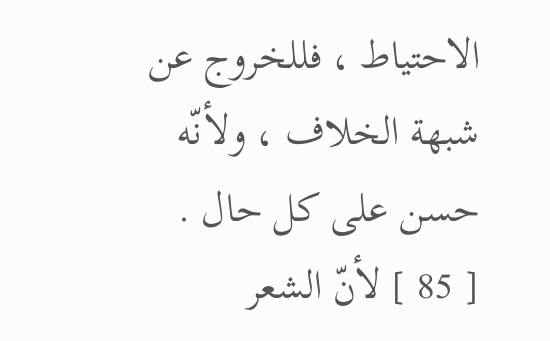الاحتياط ، فللخروج عن شبهة الخلاف ، ولأنّه حسن على كل حال .
[ 85 ] لأنّ الشعر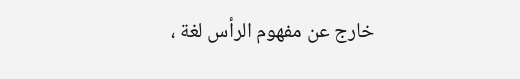خارج عن مفهوم الرأس لغة ،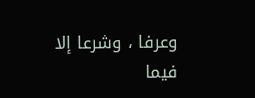وعرفا ، وشرعا إلا فيما